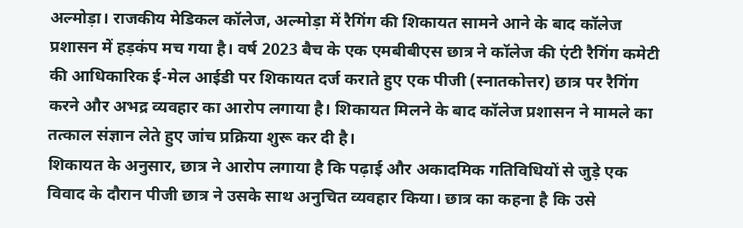अल्मोड़ा। राजकीय मेडिकल कॉलेज, अल्मोड़ा में रैगिंग की शिकायत सामने आने के बाद कॉलेज प्रशासन में हड़कंप मच गया है। वर्ष 2023 बैच के एक एमबीबीएस छात्र ने कॉलेज की एंटी रैगिंग कमेटी की आधिकारिक ई-मेल आईडी पर शिकायत दर्ज कराते हुए एक पीजी (स्नातकोत्तर) छात्र पर रैगिंग करने और अभद्र व्यवहार का आरोप लगाया है। शिकायत मिलने के बाद कॉलेज प्रशासन ने मामले का तत्काल संज्ञान लेते हुए जांच प्रक्रिया शुरू कर दी है।
शिकायत के अनुसार, छात्र ने आरोप लगाया है कि पढ़ाई और अकादमिक गतिविधियों से जुड़े एक विवाद के दौरान पीजी छात्र ने उसके साथ अनुचित व्यवहार किया। छात्र का कहना है कि उसे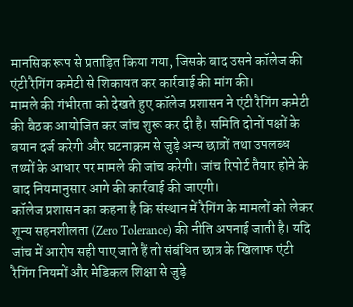मानसिक रूप से प्रताड़ित किया गया, जिसके बाद उसने कॉलेज की एंटी रैगिंग कमेटी से शिकायत कर कार्रवाई की मांग की।
मामले की गंभीरता को देखते हुए कॉलेज प्रशासन ने एंटी रैगिंग कमेटी की बैठक आयोजित कर जांच शुरू कर दी है। समिति दोनों पक्षों के बयान दर्ज करेगी और घटनाक्रम से जुड़े अन्य छात्रों तथा उपलब्ध तथ्यों के आधार पर मामले की जांच करेगी। जांच रिपोर्ट तैयार होने के बाद नियमानुसार आगे की कार्रवाई की जाएगी।
कॉलेज प्रशासन का कहना है कि संस्थान में रैगिंग के मामलों को लेकर शून्य सहनशीलता (Zero Tolerance) की नीति अपनाई जाती है। यदि जांच में आरोप सही पाए जाते हैं तो संबंधित छात्र के खिलाफ एंटी रैगिंग नियमों और मेडिकल शिक्षा से जुड़े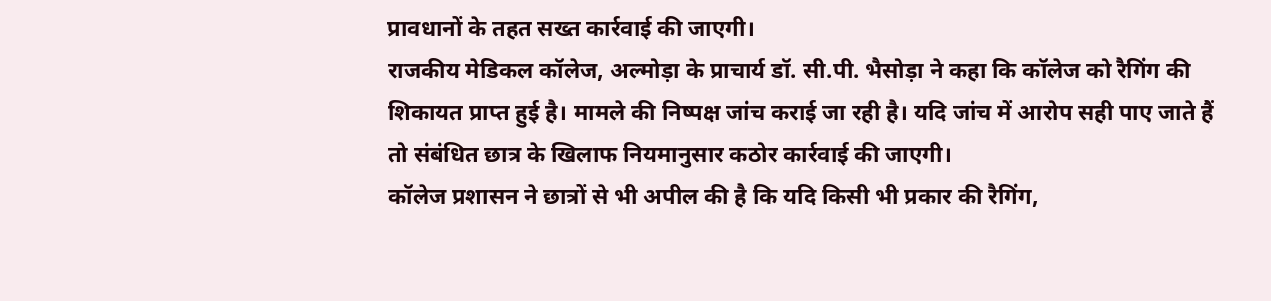प्रावधानों के तहत सख्त कार्रवाई की जाएगी।
राजकीय मेडिकल कॉलेज, अल्मोड़ा के प्राचार्य डॉ. सी.पी. भैसोड़ा ने कहा कि कॉलेज को रैगिंग की शिकायत प्राप्त हुई है। मामले की निष्पक्ष जांच कराई जा रही है। यदि जांच में आरोप सही पाए जाते हैं तो संबंधित छात्र के खिलाफ नियमानुसार कठोर कार्रवाई की जाएगी।
कॉलेज प्रशासन ने छात्रों से भी अपील की है कि यदि किसी भी प्रकार की रैगिंग,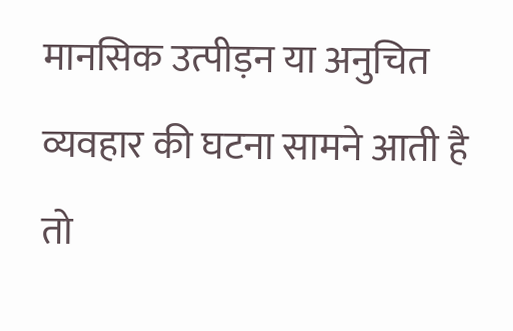मानसिक उत्पीड़न या अनुचित व्यवहार की घटना सामने आती है तो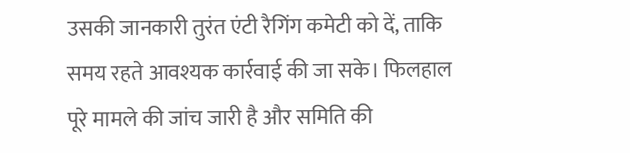उसकी जानकारी तुरंत एंटी रैगिंग कमेटी को दें, ताकि समय रहते आवश्यक कार्रवाई की जा सके। फिलहाल पूरे मामले की जांच जारी है और समिति की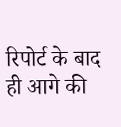रिपोर्ट के बाद ही आगे की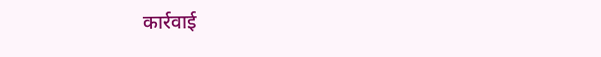कार्रवाई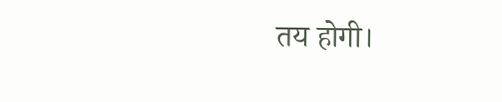तय होगी।